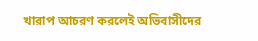খারাপ আচরণ করলেই অভিবাসীদের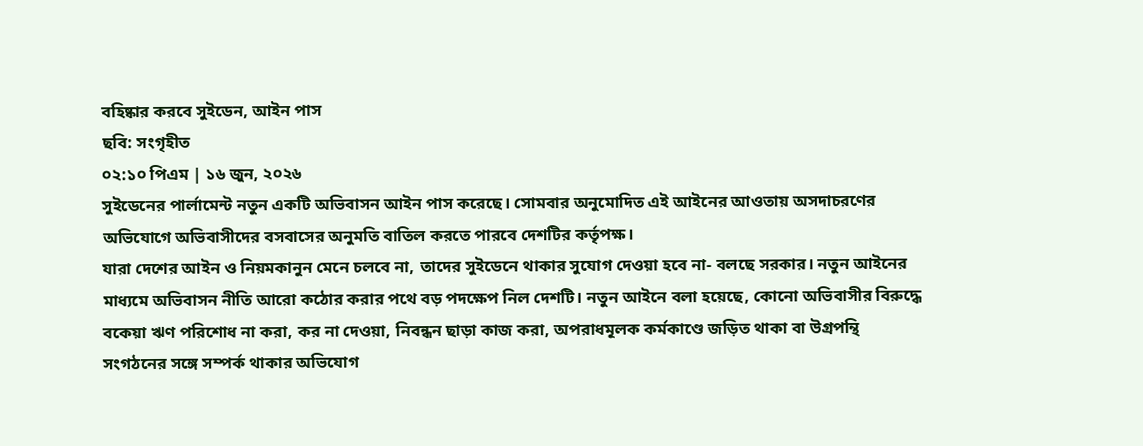বহিষ্কার করবে সুইডেন, আইন পাস
ছবি: সংগৃহীত
০২:১০ পিএম | ১৬ জুন, ২০২৬
সুইডেনের পার্লামেন্ট নতুন একটি অভিবাসন আইন পাস করেছে। সোমবার অনুমোদিত এই আইনের আওতায় অসদাচরণের অভিযোগে অভিবাসীদের বসবাসের অনুমতি বাতিল করতে পারবে দেশটির কর্তৃপক্ষ।
যারা দেশের আইন ও নিয়মকানুন মেনে চলবে না, তাদের সুইডেনে থাকার সুযোগ দেওয়া হবে না- বলছে সরকার। নতুন আইনের মাধ্যমে অভিবাসন নীতি আরো কঠোর করার পথে বড় পদক্ষেপ নিল দেশটি। নতুন আইনে বলা হয়েছে, কোনো অভিবাসীর বিরুদ্ধে বকেয়া ঋণ পরিশোধ না করা, কর না দেওয়া, নিবন্ধন ছাড়া কাজ করা, অপরাধমূলক কর্মকাণ্ডে জড়িত থাকা বা উগ্রপন্থি সংগঠনের সঙ্গে সম্পর্ক থাকার অভিযোগ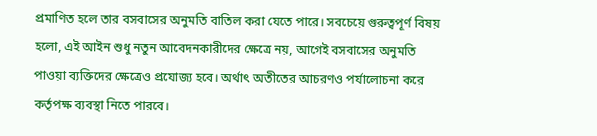প্রমাণিত হলে তার বসবাসের অনুমতি বাতিল করা যেতে পারে। সবচেয়ে গুরুত্বপূর্ণ বিষয় হলো, এই আইন শুধু নতুন আবেদনকারীদের ক্ষেত্রে নয়, আগেই বসবাসের অনুমতি পাওয়া ব্যক্তিদের ক্ষেত্রেও প্রযোজ্য হবে। অর্থাৎ অতীতের আচরণও পর্যালোচনা করে কর্তৃপক্ষ ব্যবস্থা নিতে পারবে।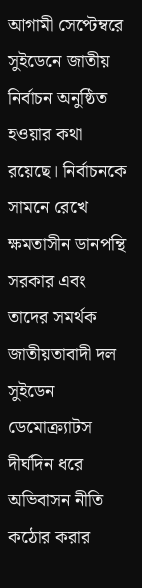আগামী সেপ্টেম্বরে সুইডেনে জাতীয় নির্বাচন অনুষ্ঠিত হওয়ার কথা রয়েছে। নির্বাচনকে সামনে রেখে ক্ষমতাসীন ডানপন্থি সরকার এবং তাদের সমর্থক জাতীয়তাবাদী দল সুইডেন ডেমোক্র্যাটস দীর্ঘদিন ধরে অভিবাসন নীতি কঠোর করার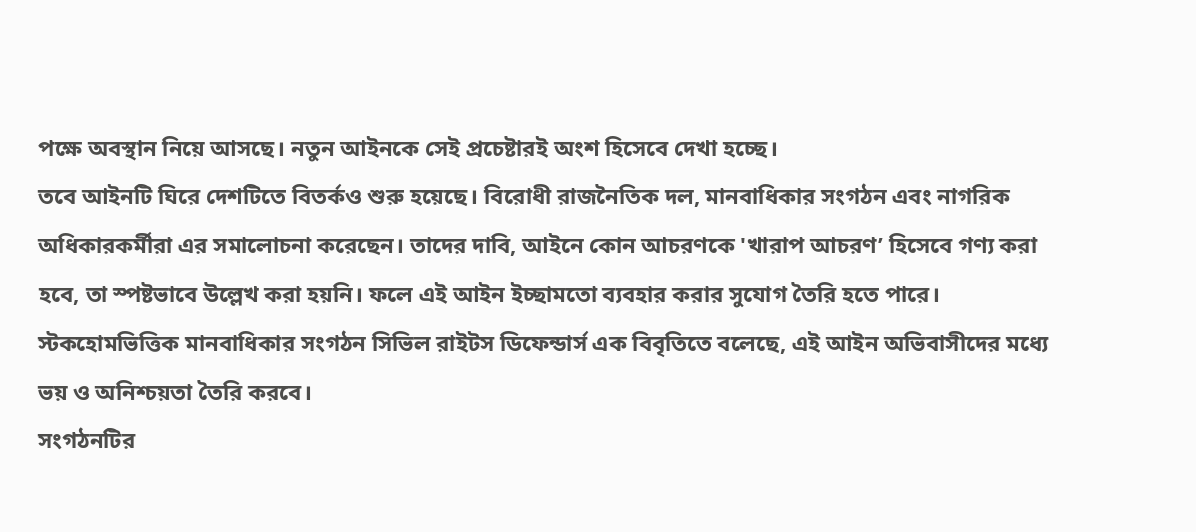পক্ষে অবস্থান নিয়ে আসছে। নতুন আইনকে সেই প্রচেষ্টারই অংশ হিসেবে দেখা হচ্ছে।
তবে আইনটি ঘিরে দেশটিতে বিতর্কও শুরু হয়েছে। বিরোধী রাজনৈতিক দল, মানবাধিকার সংগঠন এবং নাগরিক অধিকারকর্মীরা এর সমালোচনা করেছেন। তাদের দাবি, আইনে কোন আচরণকে 'খারাপ আচরণ’ হিসেবে গণ্য করা হবে, তা স্পষ্টভাবে উল্লেখ করা হয়নি। ফলে এই আইন ইচ্ছামতো ব্যবহার করার সুযোগ তৈরি হতে পারে। স্টকহোমভিত্তিক মানবাধিকার সংগঠন সিভিল রাইটস ডিফেন্ডার্স এক বিবৃতিতে বলেছে, এই আইন অভিবাসীদের মধ্যে ভয় ও অনিশ্চয়তা তৈরি করবে।
সংগঠনটির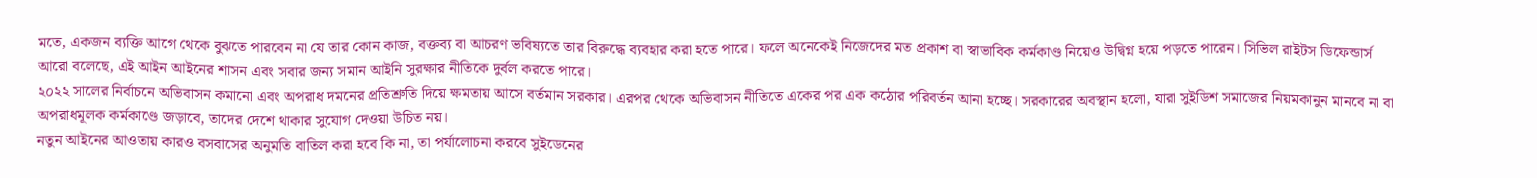মতে, একজন ব্যক্তি আগে থেকে বুঝতে পারবেন না যে তার কোন কাজ, বক্তব্য বা আচরণ ভবিষ্যতে তার বিরুদ্ধে ব্যবহার করা হতে পারে। ফলে অনেকেই নিজেদের মত প্রকাশ বা স্বাভাবিক কর্মকাণ্ড নিয়েও উদ্বিগ্ন হয়ে পড়তে পারেন। সিভিল রাইটস ডিফেন্ডার্স আরো বলেছে, এই আইন আইনের শাসন এবং সবার জন্য সমান আইনি সুরক্ষার নীতিকে দুর্বল করতে পারে।
২০২২ সালের নির্বাচনে অভিবাসন কমানো এবং অপরাধ দমনের প্রতিশ্রুতি দিয়ে ক্ষমতায় আসে বর্তমান সরকার। এরপর থেকে অভিবাসন নীতিতে একের পর এক কঠোর পরিবর্তন আনা হচ্ছে। সরকারের অবস্থান হলো, যারা সুইডিশ সমাজের নিয়মকানুন মানবে না বা অপরাধমূলক কর্মকাণ্ডে জড়াবে, তাদের দেশে থাকার সুযোগ দেওয়া উচিত নয়।
নতুন আইনের আওতায় কারও বসবাসের অনুমতি বাতিল করা হবে কি না, তা পর্যালোচনা করবে সুইডেনের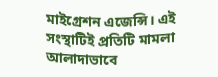মাইগ্রেশন এজেন্সি। এই সংস্থাটিই প্রতিটি মামলা আলাদাভাবে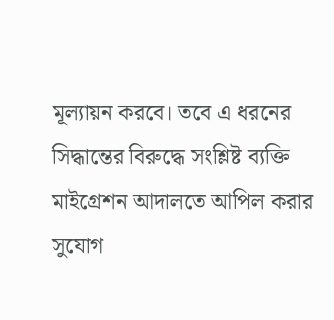মূল্যায়ন করবে। তবে এ ধরনের সিদ্ধান্তের বিরুদ্ধে সংশ্লিষ্ট ব্যক্তি মাইগ্রেশন আদালতে আপিল করার সুযোগ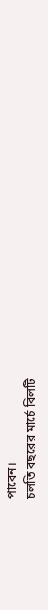পাবেন।
চলতি বছরের মার্চে বিলটি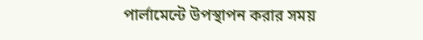পার্লামেন্টে উপস্থাপন করার সময়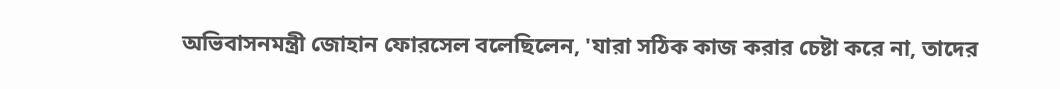অভিবাসনমন্ত্রী জোহান ফোরসেল বলেছিলেন, 'যারা সঠিক কাজ করার চেষ্টা করে না, তাদের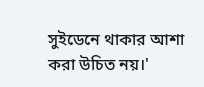সুইডেনে থাকার আশা করা উচিত নয়।'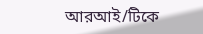আরআই/টিকে